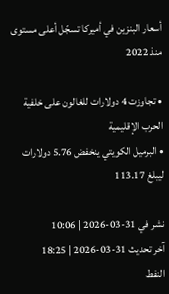أسعار البنزين في أميركا تسجّل أعلى مستوى منذ 2022

• تجاوزت 4 دولارات للغالون على خلفية الحرب الإقليمية
• البرميل الكويتي ينخفض 5.76 دولارات ليبلغ 113.17

نشر في 31-03-2026 | 10:06
آخر تحديث 31-03-2026 | 18:25
النفط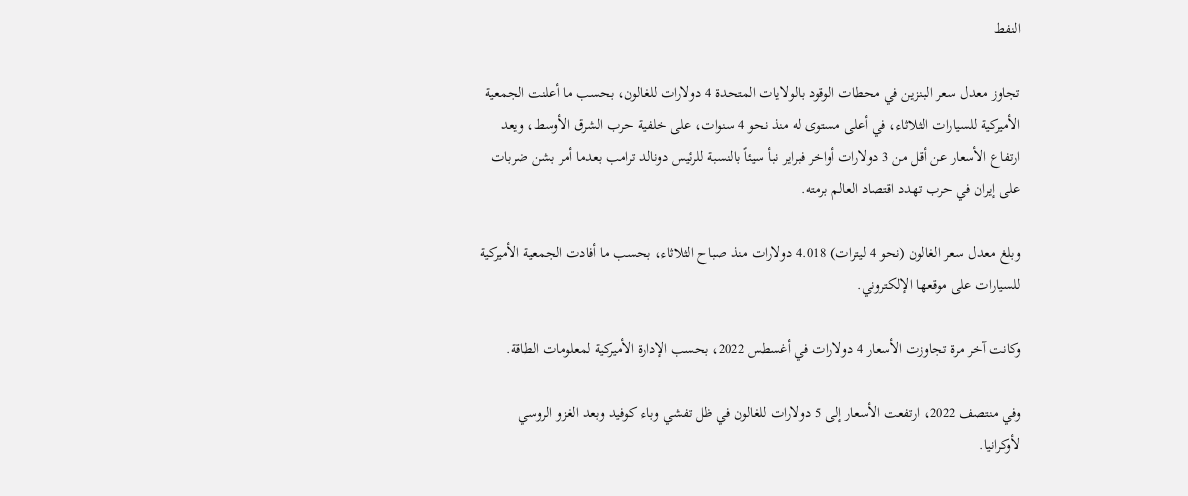النفط

تجاوز معدل سعر البنزين في محطات الوقود بالولايات المتحدة 4 دولارات للغالون، بحسب ما أعلنت الجمعية الأميركية للسيارات الثلاثاء، في أعلى مستوى له منذ نحو 4 سنوات، على خلفية حرب الشرق الأوسط، ويعد ارتفاع الأسعار عن أقل من 3 دولارات أواخر فبراير نبأ سيئاً بالنسبة للرئيس دونالد ترامب بعدما أمر بشن ضربات على إيران في حرب تهدد اقتصاد العالم برمته.

وبلغ معدل سعر الغالون (نحو 4 ليترات) 4.018 دولارات منذ صباح الثلاثاء، بحسب ما أفادت الجمعية الأميركية للسيارات على موقعها الإلكتروني.

وكانت آخر مرة تجاوزت الأسعار 4 دولارات في أغسطس 2022، بحسب الإدارة الأميركية لمعلومات الطاقة.

وفي منتصف 2022، ارتفعت الأسعار إلى 5 دولارات للغالون في ظل تفشي وباء كوفيد وبعد الغزو الروسي لأوكرانيا.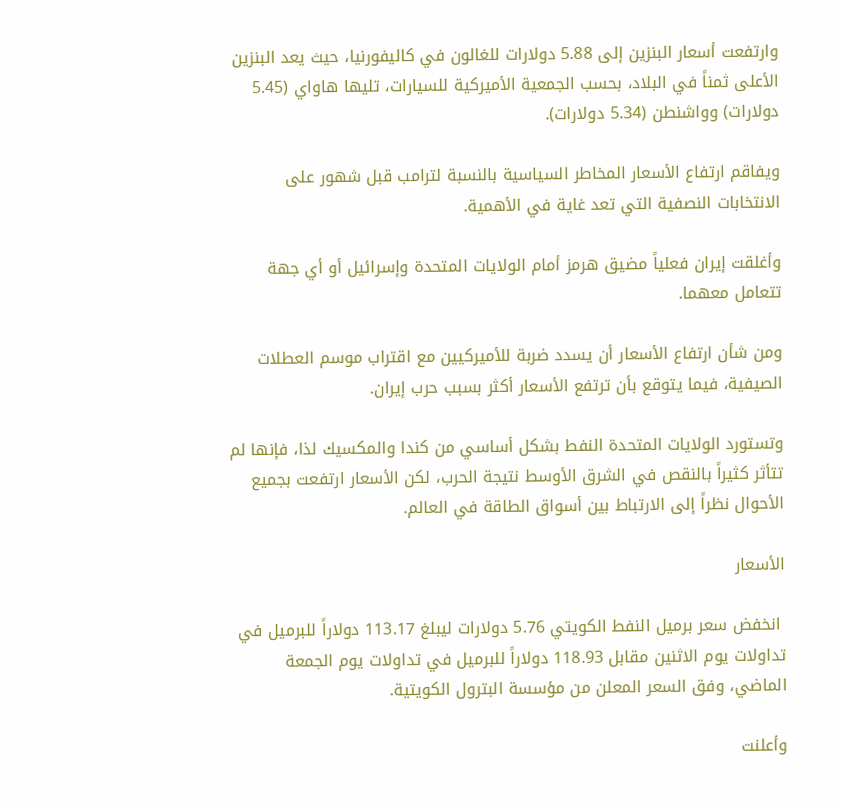وارتفعت أسعار البنزين إلى 5.88 دولارات للغالون في كاليفورنيا، حيث يعد البنزين الأعلى ثمناً في البلاد، بحسب الجمعية الأميركية للسيارات، تليها هاواي (5.45 دولارات) وواشنطن (5.34 دولارات).

ويفاقم ارتفاع الأسعار المخاطر السياسية بالنسبة لترامب قبل شهور على الانتخابات النصفية التي تعد غاية في الأهمية.

وأغلقت إيران فعلياً مضيق هرمز أمام الولايات المتحدة وإسرائيل أو أي جهة تتعامل معهما.

ومن شأن ارتفاع الأسعار أن يسدد ضربة للأميركيين مع اقتراب موسم العطلات الصيفية، فيما يتوقع بأن ترتفع الأسعار أكثر بسبب حرب إيران.

وتستورد الولايات المتحدة النفط بشكل أساسي من كندا والمكسيك لذا، فإنها لم تتأثر كثيراً بالنقص في الشرق الأوسط نتيجة الحرب، لكن الأسعار ارتفعت بجميع الأحوال نظراً إلى الارتباط بين أسواق الطاقة في العالم.

الأسعار

 انخفض سعر برميل النفط الكويتي 5.76 دولارات ليبلغ 113.17 دولاراً للبرميل في تداولات يوم الاثنين مقابل 118.93 دولاراً للبرميل في تداولات يوم الجمعة الماضي، وفق السعر المعلن من مؤسسة البترول الكويتية.

وأعلنت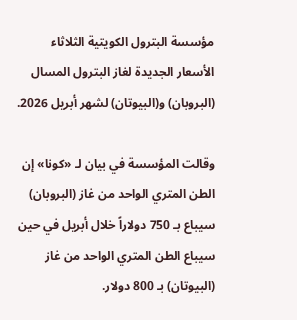مؤسسة البترول الكويتية الثلاثاء الأسعار الجديدة لغاز البترول المسال (البروبان) و(البيوتان) لشهر أبريل 2026.

وقالت المؤسسة في بيان لـ «كونا» إن الطن المتري الواحد من غاز (البروبان) سيباع بـ 750 دولاراً خلال أبريل في حين سيباع الطن المتري الواحد من غاز (البيوتان) بـ 800 دولار.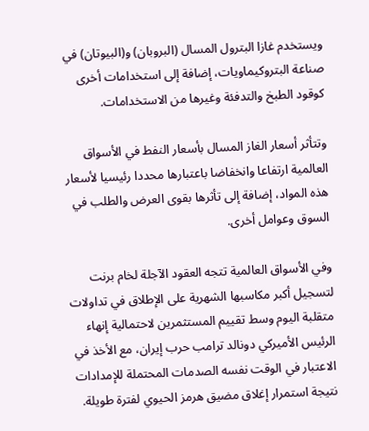ويستخدم غازا البترول المسال (البروبان) و(البيوتان) في صناعة البتروكيماويات، إضافة إلى استخدامات أخرى كوقود الطبخ والتدفئة وغيرها من الاستخدامات.

وتتأثر أسعار الغاز المسال بأسعار النفط في الأسواق العالمية ارتفاعا وانخفاضا باعتبارها محددا رئيسيا لأسعار هذه المواد، إضافة إلى تأثرها بقوى العرض والطلب في السوق وعوامل أخرى.

وفي الأسواق العالمية تتجه العقود الآجلة لخام برنت لتسجيل أكبر مكاسبها الشهرية على الإطلاق في تداولات متقلبة اليوم وسط تقييم المستثمرين لاحتمالية إنهاء الرئيس الأميركي دونالد ترامب حرب إيران، مع الأخذ في الاعتبار في الوقت نفسه الصدمات المحتملة للإمدادات نتيجة استمرار إغلاق مضيق هرمز الحيوي لفترة طويلة.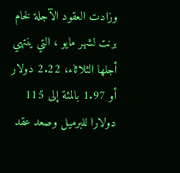وزادت العقود الآجلة لخام برنت لشهر مايو ، التي ينتهي أجلها الثلاثاء، 2.22 دولار أو 1.97 بالمئة إلى 115 دولارا للبرميل وصعد عقد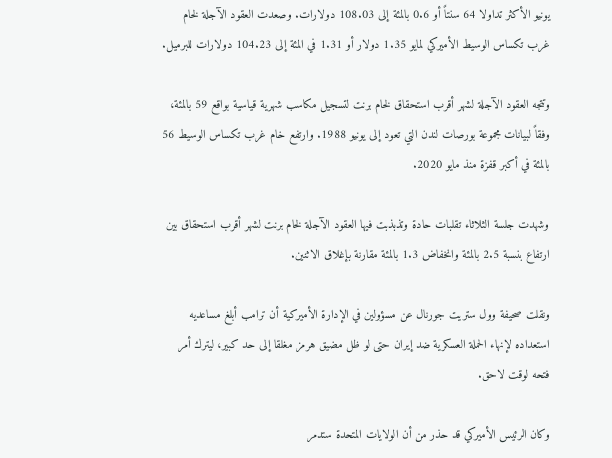يونيو الأكثر تداولا ‌64 سنتاً أو 0.6 بالمئة إلى 108.03 دولارات. وصعدت العقود الآجلة لخام غرب تكساس الوسيط الأميركي لمايو 1.35 دولار أو 1.31 في المئة إلى ‌104.23 دولارات للبرميل.

وتتجه العقود الآجلة لشهر أقرب استحقاق لخام برنت لتسجيل مكاسب شهرية ‌قياسية بواقع 59 بالمئة، وفقاً لبيانات مجموعة ‌بورصات لندن التي تعود إلى يونيو 1988. وارتفع خام غرب تكساس الوسيط 56 بالمئة في أكبر قفزة منذ مايو 2020.

وشهدت جلسة الثلاثاء تقلبات حادة وتذبذبت فيها العقود الآجلة لخام برنت لشهر أقرب استحقاق بين ارتفاع بنسبة 2.5 بالمئة وانخفاض 1.3 بالمئة مقارنة بإغلاق الاثنين.

ونقلت صحيفة وول ستريت جورنال عن مسؤولين في الإدارة الأميركية أن ترامب أبلغ مساعديه استعداده لإنهاء الحملة العسكرية ضد إيران حتى لو ظل مضيق هرمز مغلقا إلى حد كبير، ليترك أمر فتحه لوقت لاحق.

وكان ‌الرئيس الأميركي قد حذر من أن الولايات المتحدة ستدمر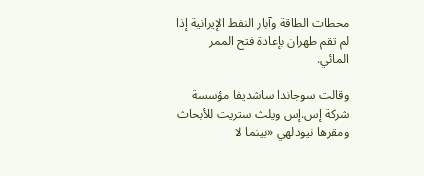محطات الطاقة وآبار النفط الإيرانية إذا لم تقم طهران بإعادة فتح الممر المائي.

وقالت سوجاندا ساشديفا مؤسسة شركة إس.إس ويلث ستريت للأبحاث ومقرها نيودلهي «بينما لا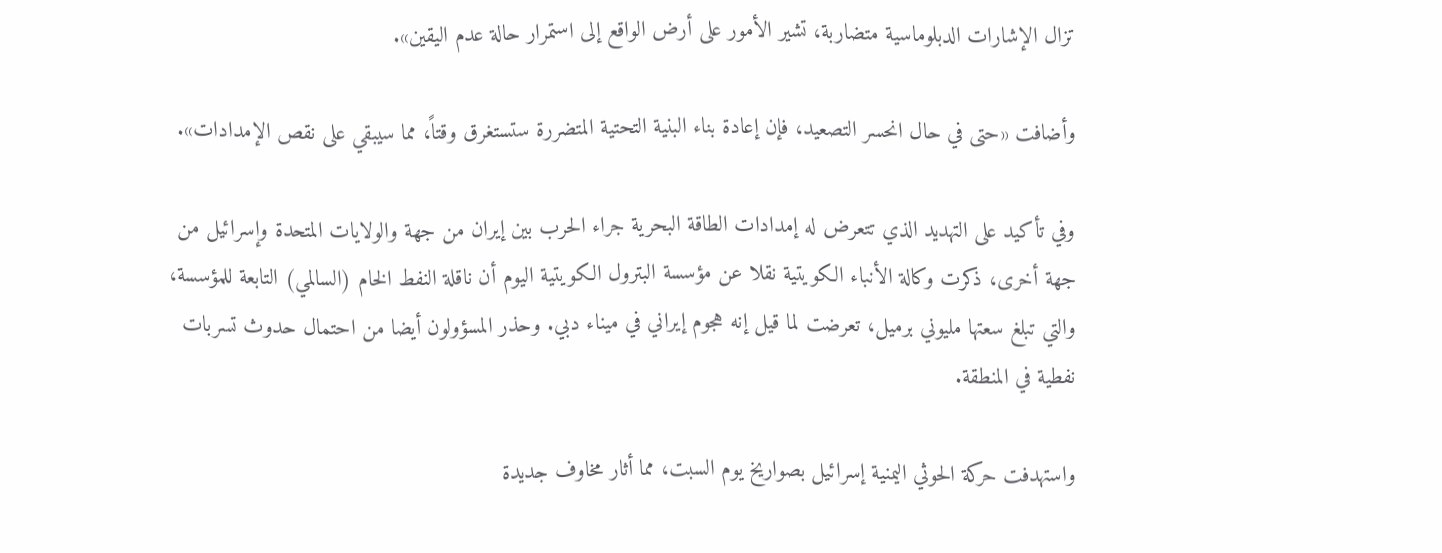تزال الإشارات الدبلوماسية متضاربة، تشير الأمور على أرض الواقع إلى استمرار حالة عدم اليقين».

وأضافت «حتى في حال انحسر التصعيد، فإن إعادة بناء البنية التحتية المتضررة ستستغرق وقتاً، مما سيبقي على نقص الإمدادات».

وفي تأكيد على التهديد الذي تتعرض له إمدادات الطاقة البحرية جراء الحرب بين إيران من جهة والولايات المتحدة وإسرائيل من جهة أخرى، ذكرت وكالة الأنباء الكويتية نقلا عن مؤسسة البترول الكويتية اليوم أن ‌ناقلة النفط الخام (السالمي) التابعة للمؤسسة، والتي تبلغ سعتها مليوني برميل، تعرضت لما قيل إنه هجوم إيراني في ميناء دبي. وحذر المسؤولون أيضا من ‌احتمال حدوث تسربات نفطية في المنطقة.

واستهدفت حركة الحوثي اليمنية إسرائيل بصواريخ يوم السبت، مما ‌أثار مخاوف جديدة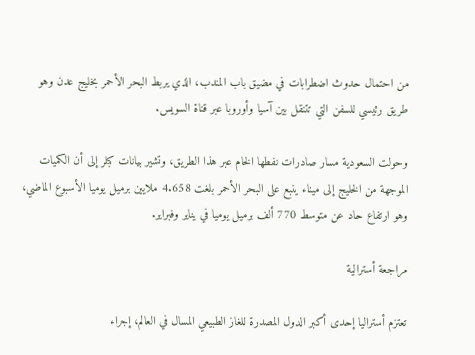من احتمال حدوث اضطرابات في مضيق باب المندب، الذي يربط البحر الأحمر بخليج عدن وهو طريق رئيسي للسفن التي تتنقل بين آسيا وأوروبا عبر قناة السويس.

وحولت السعودية مسار صادرات نفطها الخام عبر هذا الطريق، وتشير بيانات كبلر إلى أن الكميات الموجهة من الخليج إلى ميناء ينبع على البحر الأحمر بلغت 4.658 ملايين برميل يوميا الأسبوع الماضي، وهو ارتفاع حاد عن متوسط 770 ألف برميل يوميا في يناير وفبراير.

مراجعة أسترالية

تعتزم أستراليا إحدى أكبر الدول المصدرة للغاز الطبيعي المسال في العالم، إجراء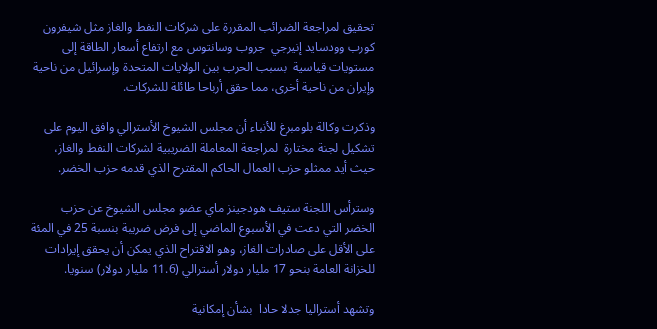تحقيق لمراجعة الضرائب المقررة على شركات النفط والغاز مثل شيفرون كورب وودسايد إنيرجي  جروب وسانتوس مع ارتفاع أسعار الطاقة إلى مستويات قياسية  بسبب الحرب بين الولايات المتحدة وإسرائيل من ناحية وإيران من ناحية أخرى، مما حقق أرباحا طائلة للشركات.

وذكرت وكالة بلومبرغ للأنباء أن مجلس الشيوخ الأسترالي وافق اليوم على تشكيل لجنة مختارة  لمراجعة المعاملة الضريبية لشركات النفط والغاز، حيث أيد ممثلو حزب العمال الحاكم المقترح الذي قدمه حزب الخضر.

وسترأس اللجنة ستيف هودجينز ماي عضو مجلس الشيوخ عن حزب الخضر التي دعت في الأسبوع الماضي إلى فرض ضريبة بنسبة 25 في المئة على الأقل على صادرات الغاز، وهو الاقتراح الذي يمكن أن يحقق إيرادات للخزانة العامة بنحو 17 مليار دولار أسترالي (11.6 مليار دولار) سنويا.

وتشهد أستراليا جدلا حادا  بشأن إمكانية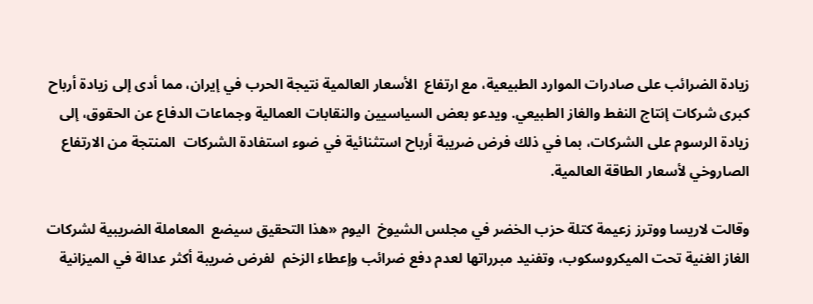زيادة الضرائب على صادرات الموارد الطبيعية، مع ارتفاع  الأسعار العالمية نتيجة الحرب في إيران، مما أدى إلى زيادة أرباح كبرى شركات إنتاج النفط والغاز الطبيعي. ويدعو بعض السياسيين والنقابات العمالية وجماعات الدفاع عن الحقوق، إلى زيادة الرسوم على الشركات، بما في ذلك فرض ضريبة أرباح استثنائية في ضوء استفادة الشركات  المنتجة من الارتفاع الصاروخي لأسعار الطاقة العالمية.

وقالت لاريسا ووترز زعيمة كتلة حزب الخضر في مجلس الشيوخ  اليوم «هذا التحقيق سيضع  المعاملة الضريبية لشركات الغاز الغنية تحت الميكروسكوب، وتفنيد مبرراتها لعدم دفع ضرائب وإعطاء الزخم  لفرض ضريبة أكثر عدالة في الميزانية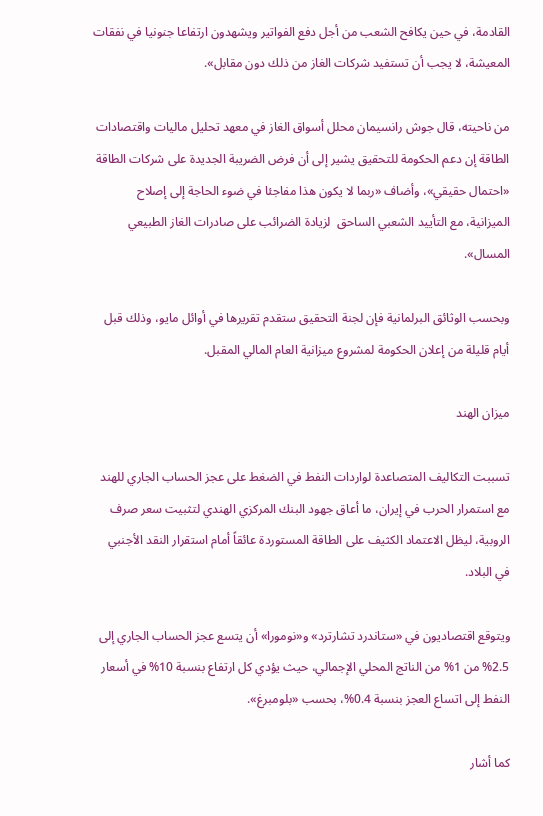القادمة، في حين يكافح الشعب من أجل دفع الفواتير ويشهدون ارتفاعا جنونيا في نفقات المعيشة، لا يجب أن تستفيد شركات الغاز من ذلك دون مقابل».

من ناحيته، قال جوش رانسيمان محلل أسواق الغاز في معهد تحليل ماليات واقتصادات الطاقة إن دعم الحكومة للتحقيق يشير إلى أن فرض الضريبة الجديدة على شركات الطاقة «احتمال حقيقي»، وأضاف «ربما لا يكون هذا مفاجئا في ضوء الحاجة إلى إصلاح الميزانية، مع التأييد الشعبي الساحق  لزيادة الضرائب على صادرات الغاز الطبيعي المسال».

وبحسب الوثائق البرلمانية فإن لجنة التحقيق ستقدم تقريرها في أوائل مايو، وذلك قبل أيام قليلة من إعلان الحكومة لمشروع ميزانية العام المالي المقبل.

ميزان الهند

تسببت التكاليف المتصاعدة لواردات النفط في الضغط على عجز الحساب الجاري للهند مع استمرار الحرب في إيران، ما أعاق جهود البنك المركزي الهندي لتثبيت سعر صرف الروبية، ليظل الاعتماد الكثيف على الطاقة المستوردة عائقاً أمام استقرار النقد الأجنبي في البلاد.

ويتوقع اقتصاديون في «ستاندرد تشارترد» و«نومورا» أن يتسع عجز الحساب الجاري إلى 2.5% من 1% من الناتج المحلي الإجمالي، حيث يؤدي كل ارتفاع بنسبة 10% في أسعار النفط إلى اتساع العجز بنسبة 0.4%، بحسب «بلومبرغ».

كما أشار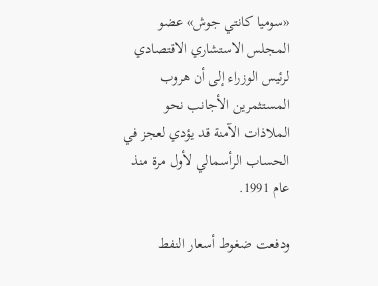«سوميا كانتي جوش» عضو المجلس الاستشاري الاقتصادي لرئيس الوزراء إلى أن هروب المستثمرين الأجانب نحو الملاذات الآمنة قد يؤدي لعجز في الحساب الرأسمالي لأول مرة منذ عام 1991.

ودفعت ضغوط أسعار النفط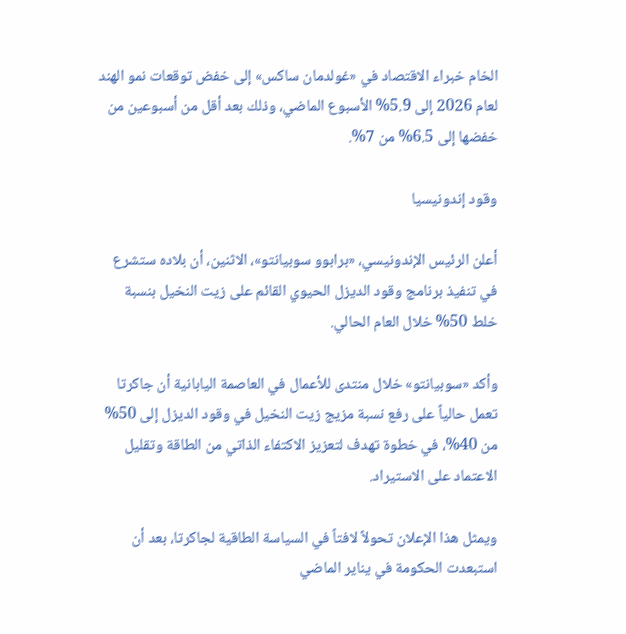الخام خبراء الاقتصاد في «غولدمان ساكس» إلى خفض توقعات نمو الهند لعام 2026 إلى 5.9% الأسبوع الماضي، وذلك بعد أقل من أسبوعين من خفضها إلى 6.5% من 7%.

وقود إندونيسيا

أعلن الرئيس الإندونيسي، «برابوو سوبيانتو»، الاثنين، أن بلاده ستشرع في تنفيذ برنامج وقود الديزل الحيوي القائم على زيت النخيل بنسبة خلط 50% خلال العام الحالي.

وأكد «سوبيانتو» خلال منتدى للأعمال في العاصمة اليابانية أن جاكرتا تعمل حالياً على رفع نسبة مزيج زيت النخيل في وقود الديزل إلى 50% من 40%، في خطوة تهدف لتعزيز الاكتفاء الذاتي من الطاقة وتقليل الاعتماد على الاستيراد.

ويمثل هذا الإعلان تحولاً لافتاً في السياسة الطاقية لجاكرتا، بعد أن استبعدت الحكومة في يناير الماضي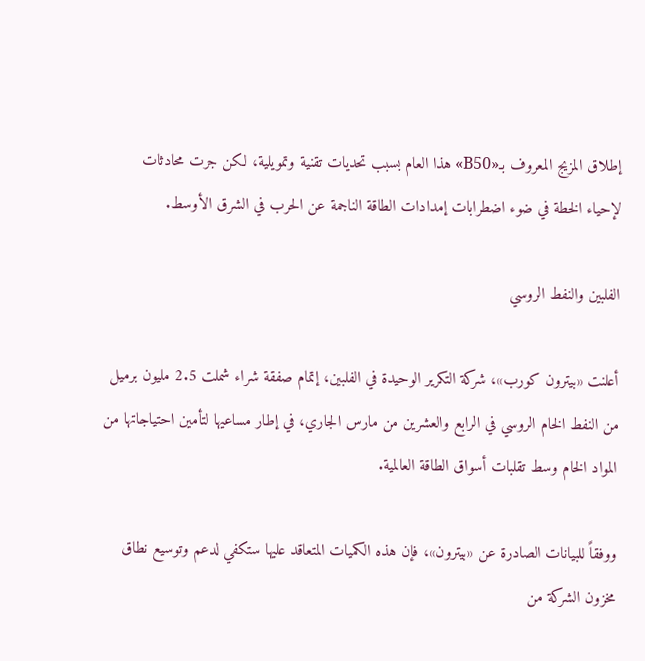إطلاق المزيج المعروف بـ«B50» هذا العام بسبب تحديات تقنية وتمويلية، لكن جرت محادثات لإحياء الخطة في ضوء اضطرابات إمدادات الطاقة الناجمة عن الحرب في الشرق الأوسط.

الفلبين والنفط الروسي

أعلنت «بيترون كورب»، شركة التكرير الوحيدة في الفلبين، إتمام صفقة شراء شملت 2.5 مليون برميل من النفط الخام الروسي في الرابع والعشرين من مارس الجاري، في إطار مساعيها لتأمين احتياجاتها من المواد الخام وسط تقلبات أسواق الطاقة العالمية.

ووفقاً للبيانات الصادرة عن «بيترون»، فإن هذه الكميات المتعاقد عليها ستكفي لدعم وتوسيع نطاق مخزون الشركة من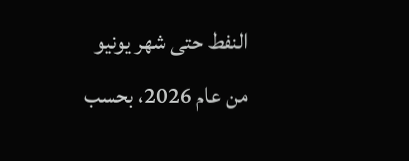النفط حتى شهر يونيو من عام 2026، بحسب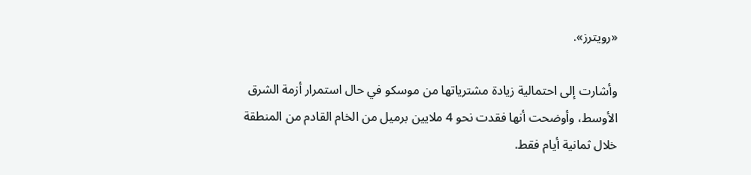«رويترز».

وأشارت إلى احتمالية زيادة مشترياتها من موسكو في حال استمرار أزمة الشرق الأوسط، وأوضحت أنها فقدت نحو 4 ملايين برميل من الخام القادم من المنطقة خلال ثمانية أيام فقط.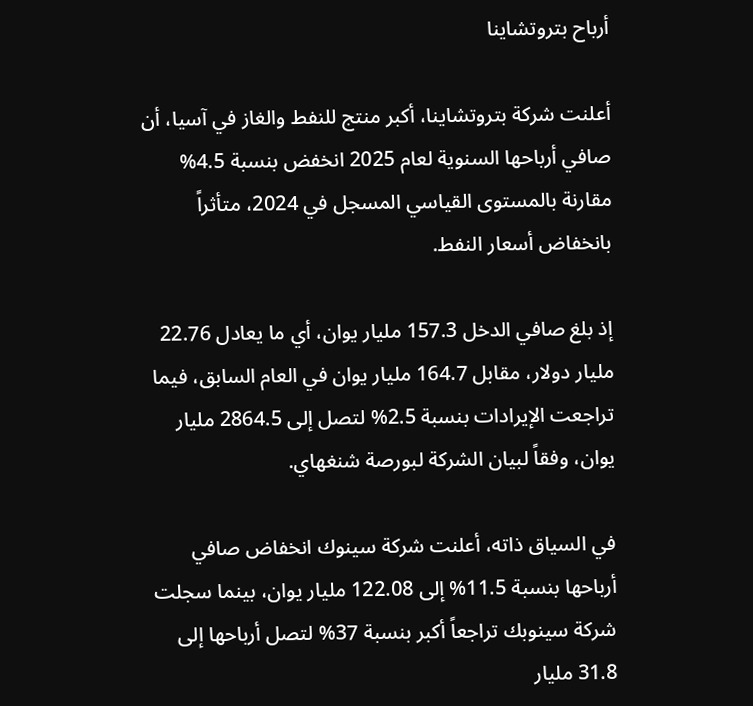أرباح بتروتشاينا

أعلنت شركة بتروتشاينا، أكبر منتج للنفط والغاز في آسيا، أن صافي أرباحها السنوية لعام 2025 انخفض بنسبة 4.5% مقارنة بالمستوى القياسي المسجل في 2024، متأثراً بانخفاض أسعار النفط.

إذ بلغ صافي الدخل 157.3 مليار يوان، أي ما يعادل 22.76 مليار دولار، مقابل 164.7 مليار يوان في العام السابق، فيما تراجعت الإيرادات بنسبة 2.5% لتصل إلى 2864.5 مليار يوان، وفقاً لبيان الشركة لبورصة شنغهاي.

في السياق ذاته، أعلنت شركة سينوك انخفاض صافي أرباحها بنسبة 11.5% إلى 122.08 مليار يوان، بينما سجلت شركة سينوبك تراجعاً أكبر بنسبة 37% لتصل أرباحها إلى 31.8 مليار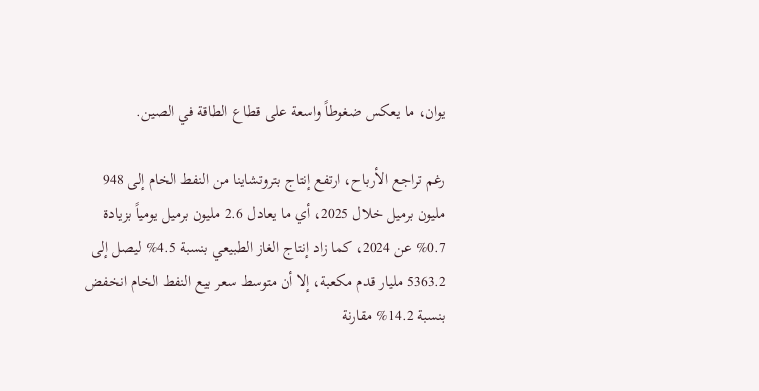يوان، ما يعكس ضغوطاً واسعة على قطاع الطاقة في الصين.

رغم تراجع الأرباح، ارتفع إنتاج بتروتشاينا من النفط الخام إلى 948 مليون برميل خلال 2025، أي ما يعادل 2.6 مليون برميل يومياً بزيادة 0.7% عن 2024، كما زاد إنتاج الغاز الطبيعي بنسبة 4.5% ليصل إلى 5363.2 مليار قدم مكعبة، إلا أن متوسط سعر بيع النفط الخام انخفض بنسبة 14.2% مقارنة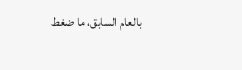بالعام السابق، ما ضغط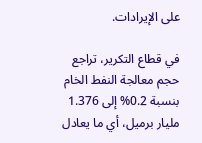على الإيرادات.

في قطاع التكرير، تراجع حجم معالجة النفط الخام بنسبة 0.2% إلى 1.376 مليار برميل، أي ما يعادل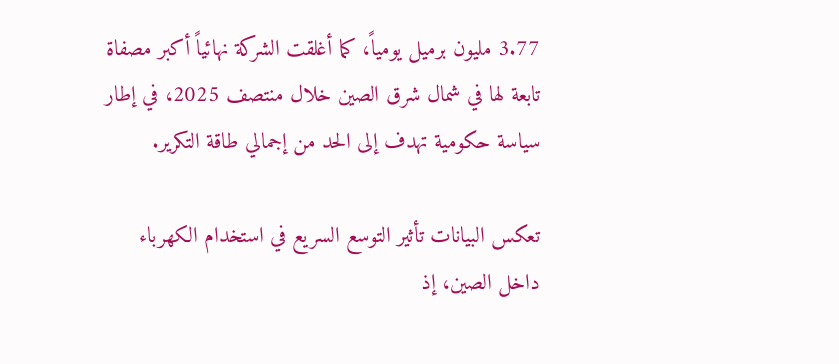3.77 مليون برميل يومياً، كما أغلقت الشركة نهائياً أكبر مصفاة تابعة لها في شمال شرق الصين خلال منتصف 2025، في إطار سياسة حكومية تهدف إلى الحد من إجمالي طاقة التكرير.

تعكس البيانات تأثير التوسع السريع في استخدام الكهرباء داخل الصين، إذ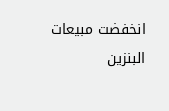انخفضت مبيعات البنزين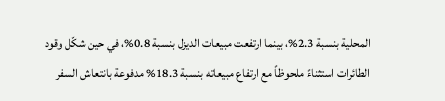المحلية بنسبة 2.3%، بينما ارتفعت مبيعات الديزل بنسبة 0.8%، في حين شكّل وقود الطائرات استثناءً ملحوظاً مع ارتفاع مبيعاته بنسبة 18.3% مدفوعة بانتعاش السفر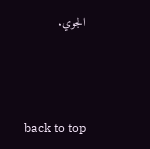الجوي.



back to top